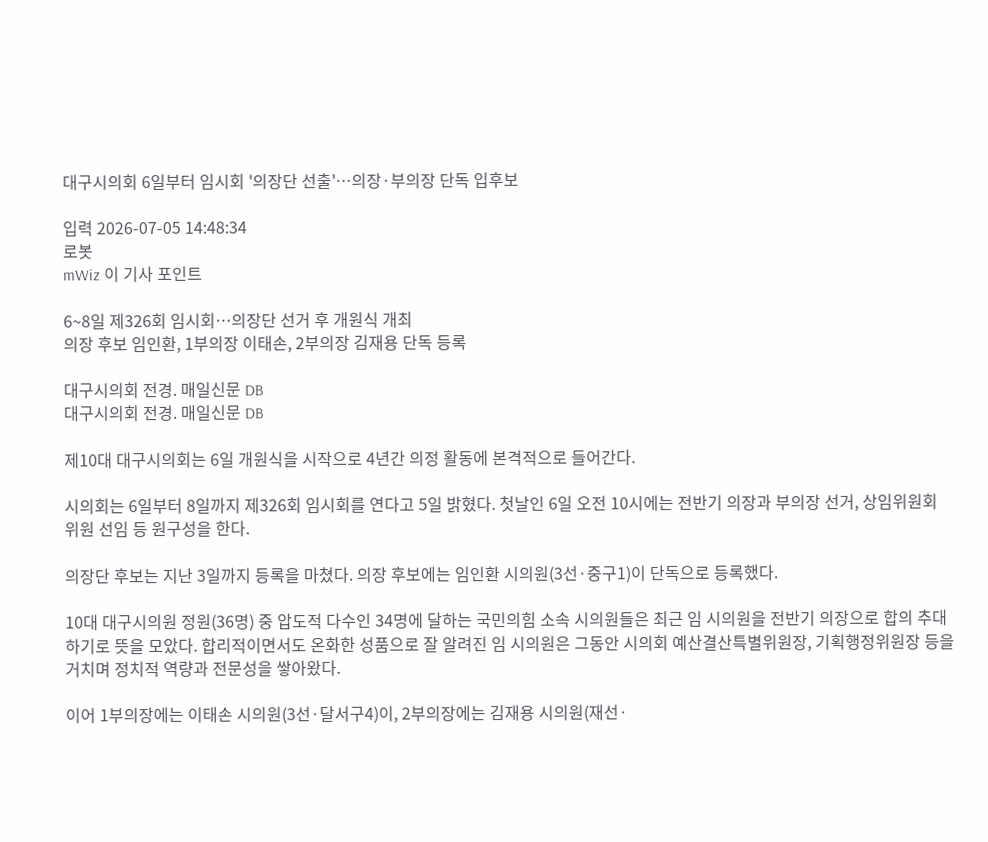대구시의회 6일부터 임시회 '의장단 선출'…의장·부의장 단독 입후보

입력 2026-07-05 14:48:34
로봇
mWiz 이 기사 포인트

6~8일 제326회 임시회…의장단 선거 후 개원식 개최
의장 후보 임인환, 1부의장 이태손, 2부의장 김재용 단독 등록

대구시의회 전경. 매일신문 DB
대구시의회 전경. 매일신문 DB

제10대 대구시의회는 6일 개원식을 시작으로 4년간 의정 활동에 본격적으로 들어간다.

시의회는 6일부터 8일까지 제326회 임시회를 연다고 5일 밝혔다. 첫날인 6일 오전 10시에는 전반기 의장과 부의장 선거, 상임위원회 위원 선임 등 원구성을 한다.

의장단 후보는 지난 3일까지 등록을 마쳤다. 의장 후보에는 임인환 시의원(3선·중구1)이 단독으로 등록했다.

10대 대구시의원 정원(36명) 중 압도적 다수인 34명에 달하는 국민의힘 소속 시의원들은 최근 임 시의원을 전반기 의장으로 합의 추대하기로 뜻을 모았다. 합리적이면서도 온화한 성품으로 잘 알려진 임 시의원은 그동안 시의회 예산결산특별위원장, 기획행정위원장 등을 거치며 정치적 역량과 전문성을 쌓아왔다.

이어 1부의장에는 이태손 시의원(3선·달서구4)이, 2부의장에는 김재용 시의원(재선·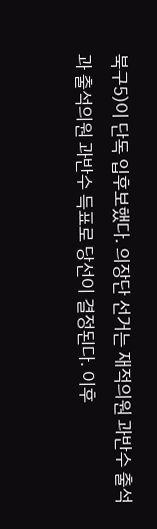북구5)이 단독 입후보했다. 의장단 선거는 재적의원 과반수 출석과 출석의원 과반수 득표로 당선이 결정된다. 이후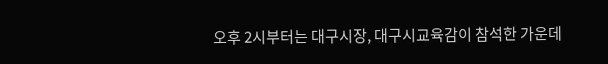오후 2시부터는 대구시장, 대구시교육감이 참석한 가운데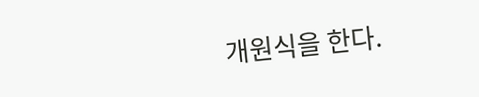개원식을 한다.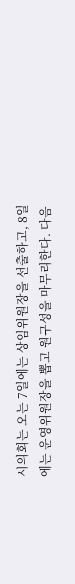시의회는 오는 7일에는 상임위원장을 선출하고, 8일에는 운영위원장을 뽑고 원구성을 마무리한다. 다음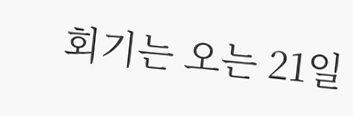회기는 오는 21일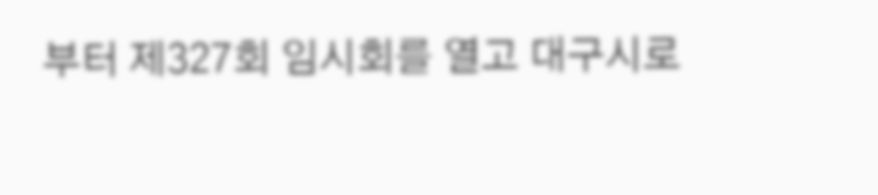부터 제327회 임시회를 열고 대구시로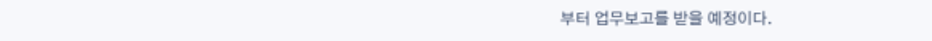부터 업무보고를 받을 예정이다.